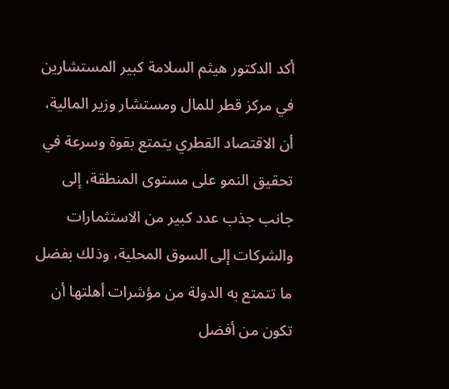أكد الدكتور هيثم السلامة كبير المستشارين في مركز قطر للمال ومستشار وزير المالية، أن الاقتصاد القطري يتمتع بقوة وسرعة في تحقيق النمو على مستوى المنطقة، إلى جانب جذب عدد كبير من الاستثمارات والشركات إلى السوق المحلية، وذلك بفضل ما تتمتع به الدولة من مؤشرات أهلتها أن تكون من أفضل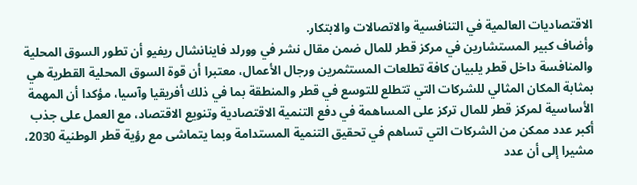الاقتصاديات العالمية في التنافسية والاتصالات والابتكار.
وأضاف كبير المستشارين في مركز قطر للمال ضمن مقال نشر في وورلد فاينانشال ريفيو أن تطور السوق المحلية والمنافسة داخل قطر يلبيان كافة تطلعات المستثمرين ورجال الأعمال، معتبرا أن قوة السوق المحلية القطرية هي بمثابة المكان المثالي للشركات التي تتطلع للتوسع في قطر والمنطقة بما في ذلك أفريقيا وآسيا، مؤكدا أن المهمة الأساسية لمركز قطر للمال تركز على المساهمة في دفع التنمية الاقتصادية وتنويع الاقتصاد، مع العمل على جذب أكبر عدد ممكن من الشركات التي تساهم في تحقيق التنمية المستدامة وبما يتماشى مع رؤية قطر الوطنية 2030، مشيرا إلى أن عدد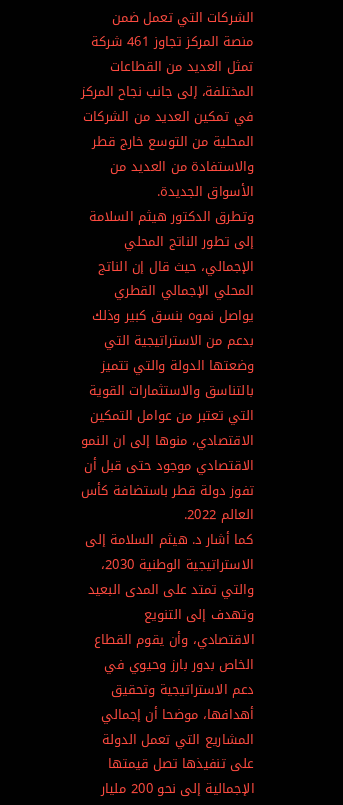الشركات التي تعمل ضمن منصة المركز تجاوز 461 شركة تمثل العديد من القطاعات المختلفة، إلى جانب نجاح المركز في تمكين العديد من الشركات المحلية من التوسع خارج قطر والاستفادة من العديد من الأسواق الجديدة.
وتطرق الدكتور هيثم السلامة إلى تطور الناتج المحلي الإجمالي، حيث قال إن الناتج المحلي الإجمالي القطري يواصل نموه بنسق كبير وذلك بدعم من الاستراتيجية التي وضعتها الدولة والتي تتميز بالتناسق والاستثمارات القوية التي تعتبر من عوامل التمكين الاقتصادي، منوها إلى ان النمو الاقتصادي موجود حتى قبل أن تفوز دولة قطر باستضافة كأس العالم 2022.
كما أشار د. هيثم السلامة إلى الاستراتيجية الوطنية 2030، والتي تمتد على المدى البعيد وتهدف إلى التنويع الاقتصادي، وأن يقوم القطاع الخاص بدور بارز وحيوي في دعم الاستراتيجية وتحقيق أهدافها، موضحا أن إجمالي المشاريع التي تعمل الدولة على تنفيذها تصل قيمتها الإجمالية إلى نحو 200 مليار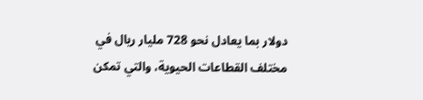دولار بما يعادل نحو 728 مليار ريال في مختلف القطاعات الحيوية، والتي تمكن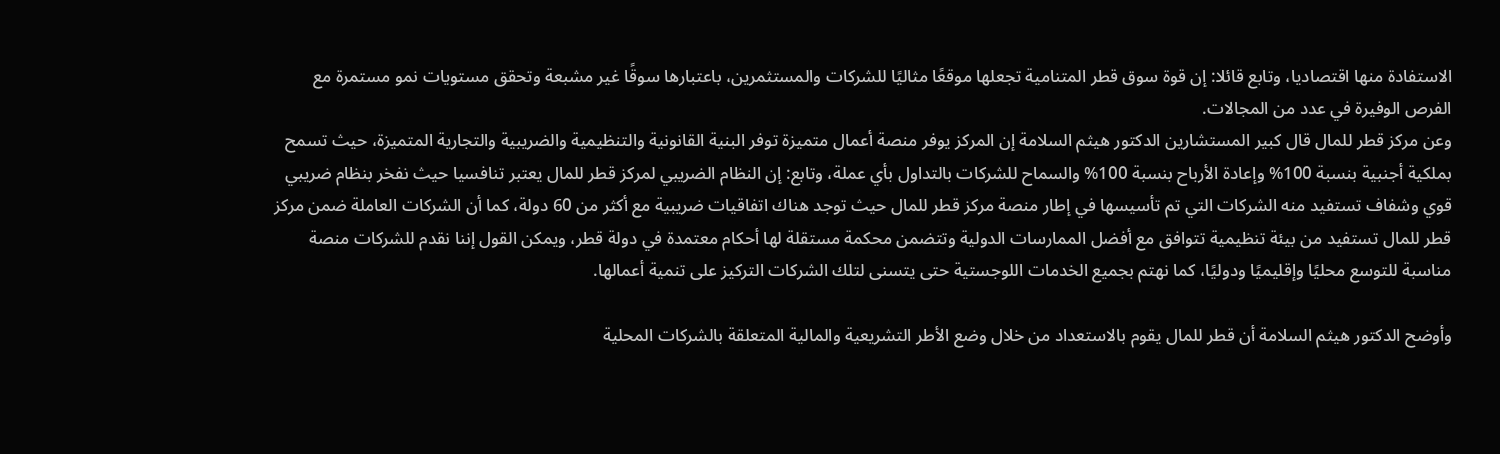الاستفادة منها اقتصاديا، وتابع قائلا: إن قوة سوق قطر المتنامية تجعلها موقعًا مثاليًا للشركات والمستثمرين، باعتبارها سوقًا غير مشبعة وتحقق مستويات نمو مستمرة مع الفرص الوفيرة في عدد من المجالات.
وعن مركز قطر للمال قال كبير المستشارين الدكتور هيثم السلامة إن المركز يوفر منصة أعمال متميزة توفر البنية القانونية والتنظيمية والضريبية والتجارية المتميزة، حيث تسمح بملكية أجنبية بنسبة 100% وإعادة الأرباح بنسبة 100% والسماح للشركات بالتداول بأي عملة، وتابع: إن النظام الضريبي لمركز قطر للمال يعتبر تنافسيا حيث نفخر بنظام ضريبي قوي وشفاف تستفيد منه الشركات التي تم تأسيسها في إطار منصة مركز قطر للمال حيث توجد هناك اتفاقيات ضريبية مع أكثر من 60 دولة، كما أن الشركات العاملة ضمن مركز قطر للمال تستفيد من بيئة تنظيمية تتوافق مع أفضل الممارسات الدولية وتتضمن محكمة مستقلة لها أحكام معتمدة في دولة قطر، ويمكن القول إننا نقدم للشركات منصة مناسبة للتوسع محليًا وإقليميًا ودوليًا، كما نهتم بجميع الخدمات اللوجستية حتى يتسنى لتلك الشركات التركيز على تنمية أعمالها.

وأوضح الدكتور هيثم السلامة أن قطر للمال يقوم بالاستعداد من خلال وضع الأطر التشريعية والمالية المتعلقة بالشركات المحلية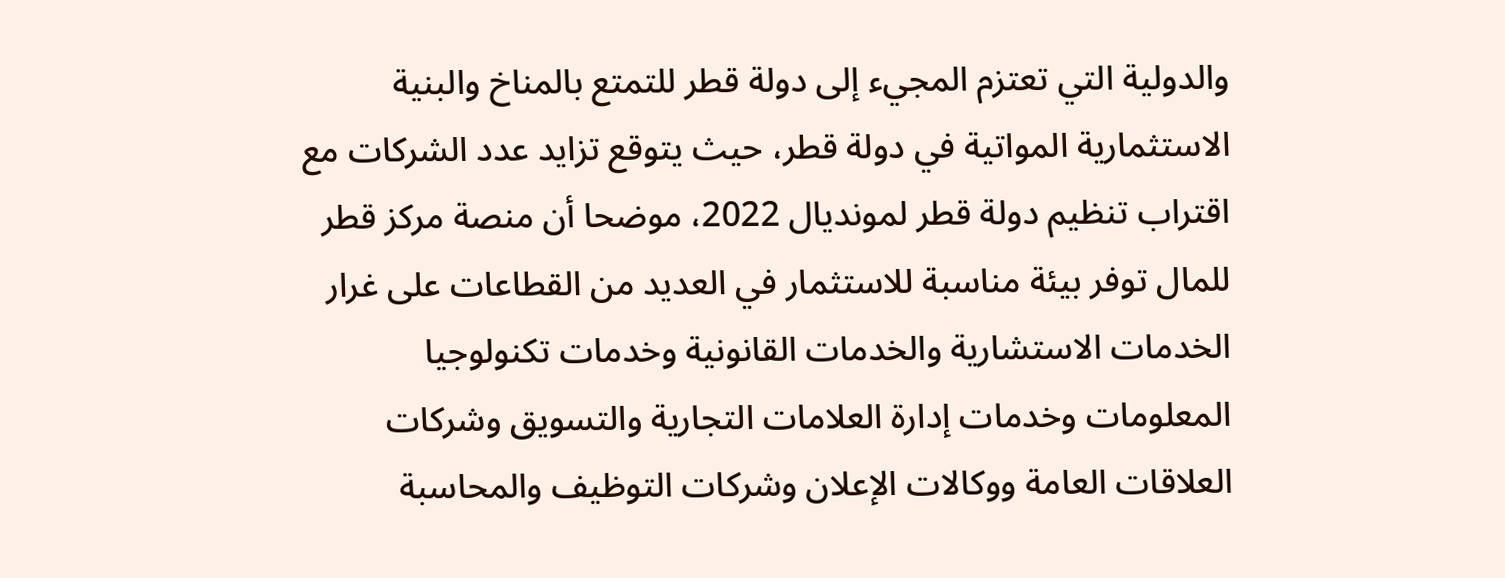والدولية التي تعتزم المجيء إلى دولة قطر للتمتع بالمناخ والبنية الاستثمارية المواتية في دولة قطر، حيث يتوقع تزايد عدد الشركات مع اقتراب تنظيم دولة قطر لمونديال 2022، موضحا أن منصة مركز قطر للمال توفر بيئة مناسبة للاستثمار في العديد من القطاعات على غرار الخدمات الاستشارية والخدمات القانونية وخدمات تكنولوجيا المعلومات وخدمات إدارة العلامات التجارية والتسويق وشركات العلاقات العامة ووكالات الإعلان وشركات التوظيف والمحاسبة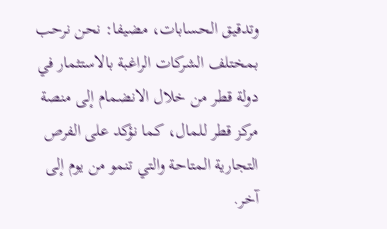وتدقيق الحسابات، مضيفا: نحن نرحب بمختلف الشركات الراغبة بالاستثمار في دولة قطر من خلال الانضمام إلى منصة مركز قطر للمال، كما نؤكد على الفرص التجارية المتاحة والتي تنمو من يوم إلى آخر.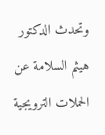وتحدث الدكتور هيثم السلامة عن الحملات الترويجية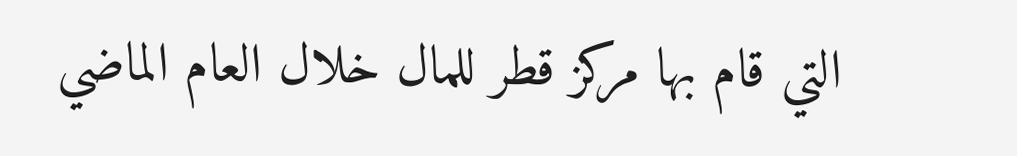التي قام بها مركز قطر للمال خلال العام الماضي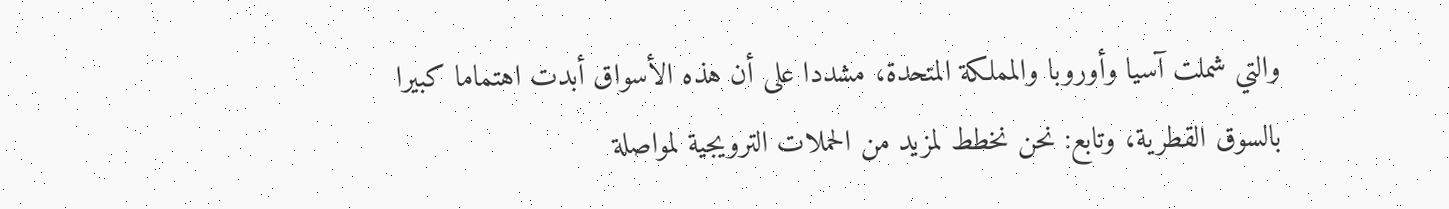والتي شملت آسيا وأوروبا والمملكة المتحدة، مشددا على أن هذه الأسواق أبدت اهتماما كبيرا بالسوق القطرية، وتابع: نحن نخطط لمزيد من الحملات الترويجية لمواصلة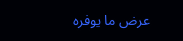عرض ما يوفره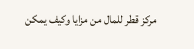مركز قطر للمال من مزايا وكيف يمكن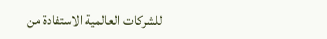للشركات العالمية الاستفادة من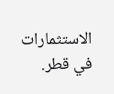الاستثمارات في قطر.